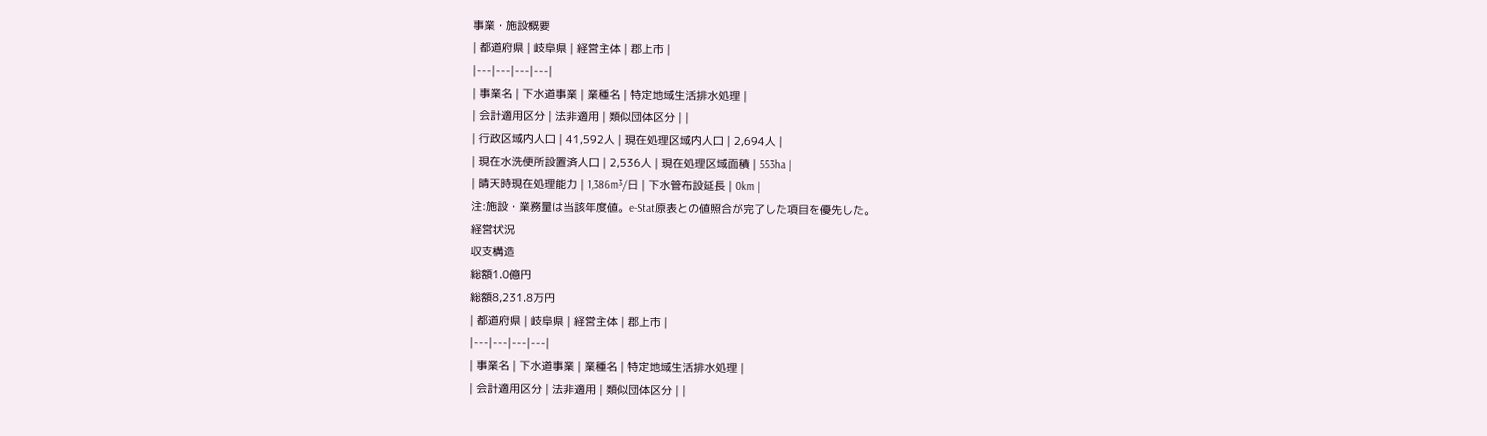事業・施設概要
| 都道府県 | 岐阜県 | 経営主体 | 郡上市 |
|---|---|---|---|
| 事業名 | 下水道事業 | 業種名 | 特定地域生活排水処理 |
| 会計適用区分 | 法非適用 | 類似団体区分 | |
| 行政区域内人口 | 41,592人 | 現在処理区域内人口 | 2,694人 |
| 現在水洗便所設置済人口 | 2,536人 | 現在処理区域面積 | 553ha |
| 晴天時現在処理能力 | 1,386m³/日 | 下水管布設延長 | 0km |
注:施設・業務量は当該年度値。e-Stat原表との値照合が完了した項目を優先した。
経営状況
収支構造
総額1.0億円
総額8,231.8万円
| 都道府県 | 岐阜県 | 経営主体 | 郡上市 |
|---|---|---|---|
| 事業名 | 下水道事業 | 業種名 | 特定地域生活排水処理 |
| 会計適用区分 | 法非適用 | 類似団体区分 | |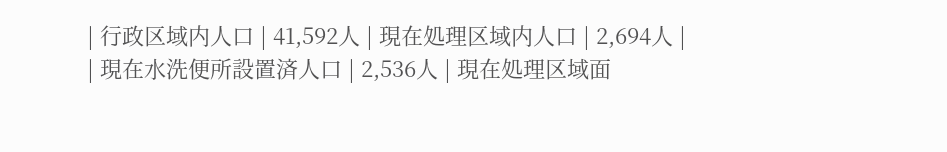| 行政区域内人口 | 41,592人 | 現在処理区域内人口 | 2,694人 |
| 現在水洗便所設置済人口 | 2,536人 | 現在処理区域面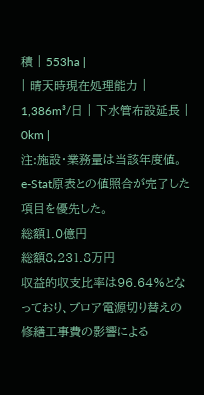積 | 553ha |
| 晴天時現在処理能力 | 1,386m³/日 | 下水管布設延長 | 0km |
注:施設・業務量は当該年度値。e-Stat原表との値照合が完了した項目を優先した。
総額1.0億円
総額8,231.8万円
収益的収支比率は96.64%となっており、ブロア電源切り替えの修繕工事費の影響による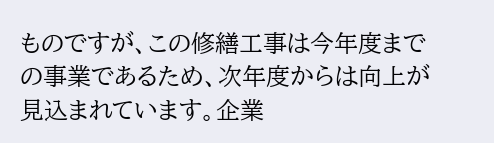ものですが、この修繕工事は今年度までの事業であるため、次年度からは向上が見込まれています。企業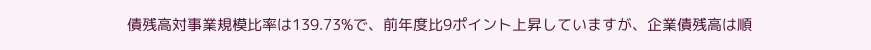債残高対事業規模比率は139.73%で、前年度比9ポイント上昇していますが、企業債残高は順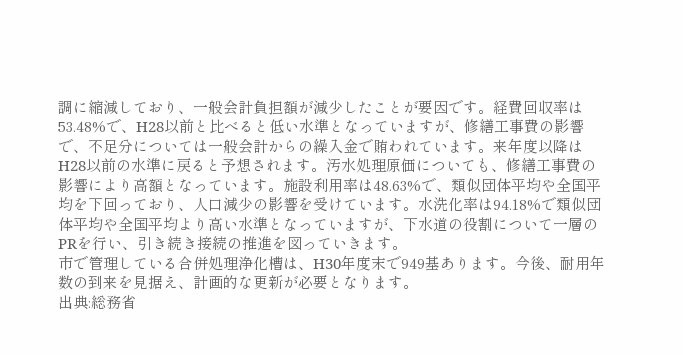調に縮減しており、一般会計負担額が減少したことが要因です。経費回収率は53.48%で、H28以前と比べると低い水準となっていますが、修繕工事費の影響で、不足分については一般会計からの繰入金で賄われています。来年度以降はH28以前の水準に戻ると予想されます。汚水処理原価についても、修繕工事費の影響により高額となっています。施設利用率は48.63%で、類似団体平均や全国平均を下回っており、人口減少の影響を受けています。水洗化率は94.18%で類似団体平均や全国平均より高い水準となっていますが、下水道の役割について一層のPRを行い、引き続き接続の推進を図っていきます。
市で管理している合併処理浄化槽は、H30年度末で949基あります。今後、耐用年数の到来を見据え、計画的な更新が必要となります。
出典:総務省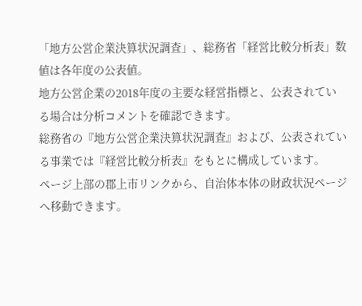「地方公営企業決算状況調査」、総務省「経営比較分析表」数値は各年度の公表値。
地方公営企業の2018年度の主要な経営指標と、公表されている場合は分析コメントを確認できます。
総務省の『地方公営企業決算状況調査』および、公表されている事業では『経営比較分析表』をもとに構成しています。
ページ上部の郡上市リンクから、自治体本体の財政状況ページへ移動できます。